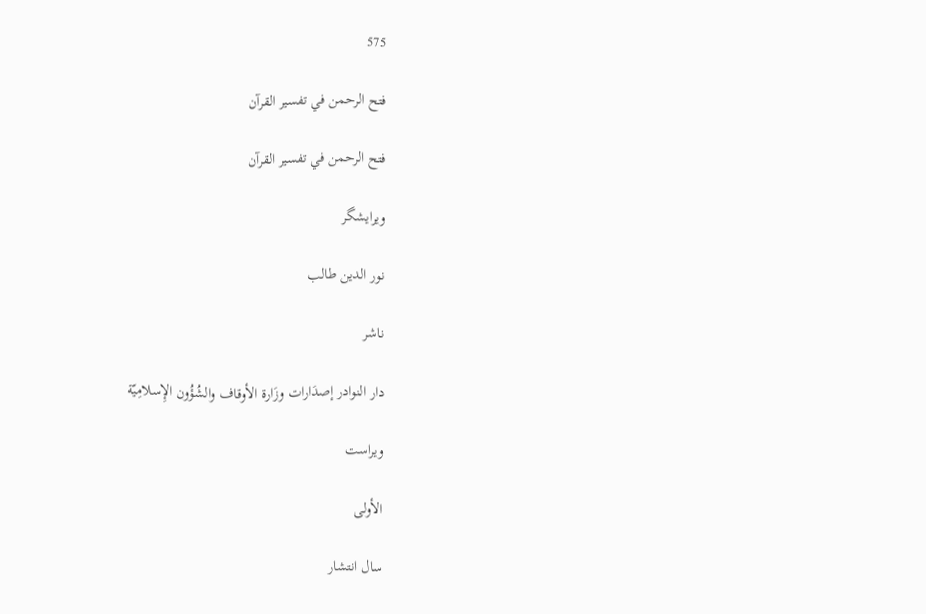575

فتح الرحمن في تفسير القرآن

فتح الرحمن في تفسير القرآن

ویرایشگر

نور الدين طالب

ناشر

دار النوادر إصدَارات وزَارة الأوقاف والشُؤُون الإِسلامِيّة

ویراست

الأولى

سال انتشار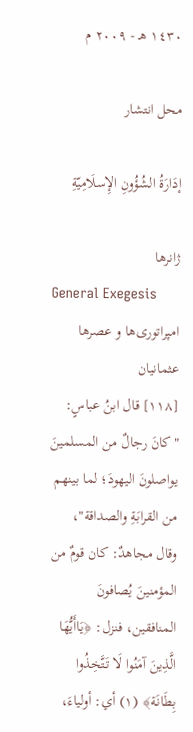١٤٣٠ هـ - ٢٠٠٩ م

محل انتشار

إدَارَةُ الشُؤُونِ الإِسلَامِيّةِ

ژانرها
General Exegesis
امپراتوری‌ها و عصرها
عثمانیان
[١١٨] قال ابنُ عباسٍ: "كانَ رجالٌ من المسلمينَ يواصلونَ اليهودَ؛ لما بينهم من القرابَةِ والصداقة"، وقال مجاهدٌ: كان قومٌ من المؤمنينَ يُصافونَ المنافقين، فنزل: ﴿يَاأَيُّهَا الَّذِينَ آمَنُوا لَا تَتَّخِذُوا بِطَانَة﴾ (١) أي: أولياءَ،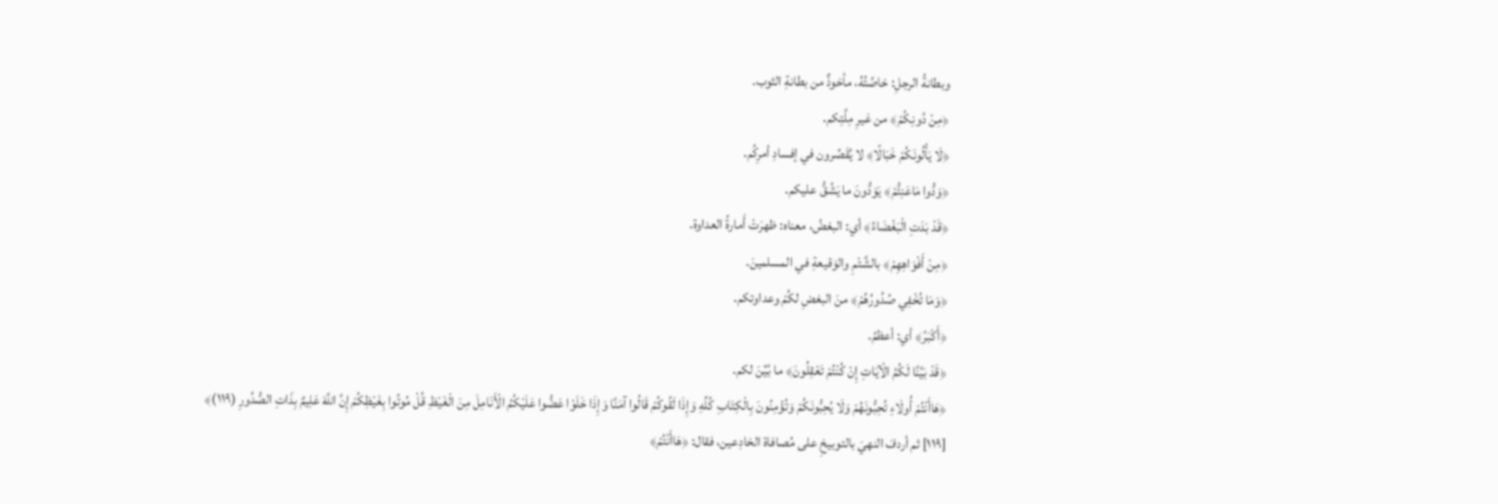وبطانةُ الرجلِ: خاصَّتُهُ، مأخوذٌ من بطانةِ الثوب.
﴿مِنْ دُونِكُمْ﴾ من غيرِ مِلَّتِكم.
﴿لَا يَأْلُونَكُمْ خَبَالًا﴾ لا يُقَصِّرون في إفسادِ أمرِكُم.
﴿وَدُّوا مَاعَنِتُّمْ﴾ يَوَدُّونَ ما يَشُقُّ عليكم.
﴿قَدْ بَدَتِ الْبَغْضَاءُ﴾ أي: البغضُ، معناه: ظهرَتْ أَمارةُ العداوة.
﴿مِنْ أَفْوَاهِهِمْ﴾ بالشَّتْمِ والوَقيعةِ في المسلمينَ.
﴿وَمَا تُخْفِي صُدُورُهُمْ﴾ منَ البغضِ لكُمْ وعداوتكم.
﴿أَكْبَرُ﴾ أي: أعظمُ.
﴿قَدْ بَيَّنَّا لَكُمُ الْآيَاتِ إِنْ كُنْتُمْ تَعْقِلُونَ﴾ ما بُيِّنَ لكم.
﴿هَاأَنْتُمْ أُولَاءِ تُحِبُّونَهُمْ وَلَا يُحِبُّونَكُمْ وَتُؤْمِنُونَ بِالْكِتَابِ كُلِّهِ وَإِذَا لَقُوكُمْ قَالُوا آمَنَّا وَإِذَا خَلَوْا عَضُّوا عَلَيْكُمُ الْأَنَامِلَ مِنَ الْغَيْظِ قُلْ مُوتُوا بِغَيْظِكُمْ إِنَّ اللَّهَ عَلِيمٌ بِذَاتِ الصُّدُورِ (١١٩)﴾
[١١٩] ثم أردفَ النهيَ بالتوبيخِ على مُصافاة الخادِعين، فقال: ﴿هَاأَنْتُمْ﴾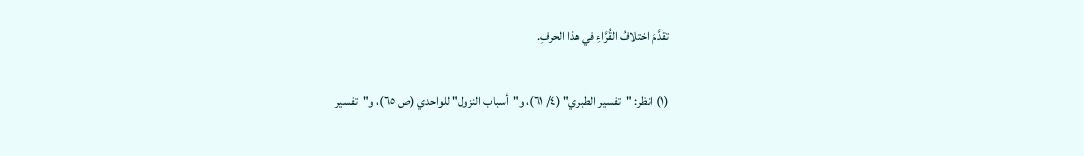تقدَّمَ اختلافُ القُرَّاءِ في هذا الحرفِ.

(١) انظر: "تفسير الطبري" (٤/ ٦١)، و"أسباب النزول" للواحدي (ص ٦٥)، و"تفسير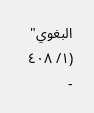البغوي" (١/ ٤٠٨ -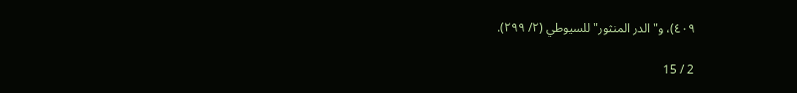٤٠٩)، و"الدر المنثور" للسيوطي (٢/ ٢٩٩).

2 / 15